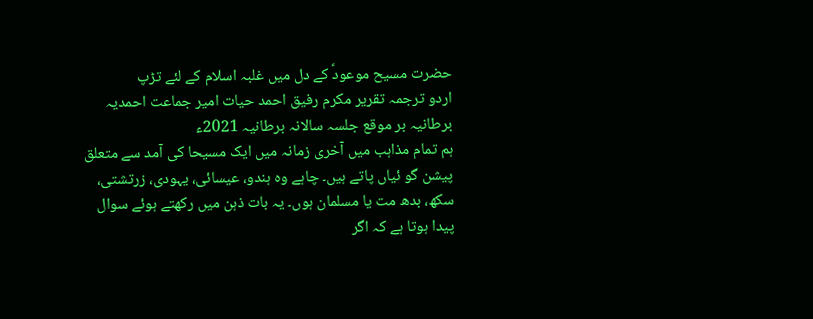حضرت مسیح موعودؑ کے دل میں غلبہ اسلام کے لئے تڑپ
اردو ترجمہ تقریر مکرم رفیق احمد حیات امیر جماعت احمدیہ برطانیہ بر موقع جلسہ سالانہ برطانیہ 2021ء
ہم تمام مذاہب میں آخری زمانہ میں ایک مسیحا کی آمد سے متعلق پیشن گو ئیاں پاتے ہیں۔ چاہے وہ ہندو، عیسائی، یہودی، زرتشتی، سکھ، بدھ مت یا مسلمان ہوں۔ یہ بات ذہن میں رکھتے ہوئے سوال پیدا ہوتا ہے کہ اگر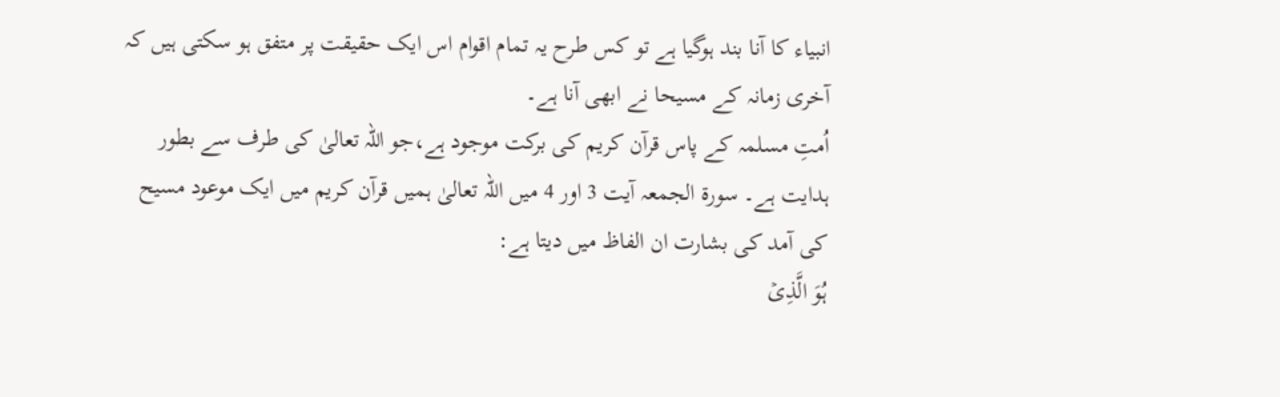انبیاء کا آنا بند ہوگیا ہے تو کس طرح یہ تمام اقوام اس ایک حقیقت پر متفق ہو سکتی ہیں کہ آخری زمانہ کے مسیحا نے ابھی آنا ہے۔
اُمتِ مسلمہ کے پاس قرآن کریم کی برکت موجود ہے،جو اللہ تعالیٰ کی طرف سے بطور ہدایت ہے۔ سورۃ الجمعہ آیت 3 اور 4 میں اللہ تعالیٰ ہمیں قرآن کریم میں ایک موعود مسیح کی آمد کی بشارت ان الفاظ میں دیتا ہے:
ہُوَ الَّذِیۡ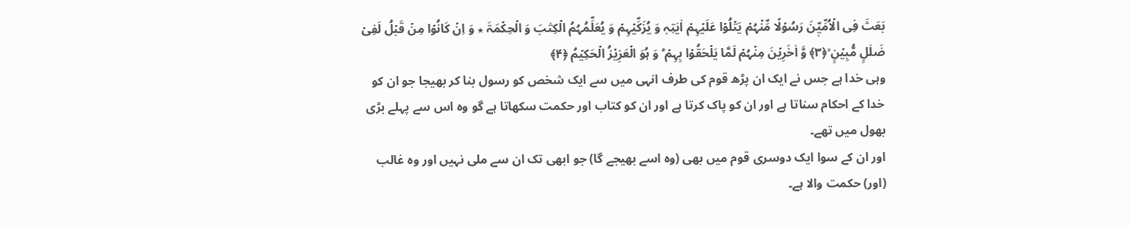بَعَثَ فِی الۡاُمِّیّٖنَ رَسُوۡلًا مِّنۡہُمۡ یَتۡلُوۡا عَلَیۡہِمۡ اٰیٰتِہٖ وَ یُزَکِّیۡہِمۡ وَ یُعَلِّمُہُمُ الۡکِتٰبَ وَ الۡحِکۡمَۃَ ٭ وَ اِنۡ کَانُوۡا مِنۡ قَبۡلُ لَفِیۡ ضَلٰلٍ مُّبِیۡنٍ ۙ﴿۳﴾ وَّ اٰخَرِیۡنَ مِنۡہُمۡ لَمَّا یَلۡحَقُوۡا بِہِمۡ ؕ وَ ہُوَ الۡعَزِیۡزُ الۡحَکِیۡمُ ﴿۴﴾
وہی خدا ہے جس نے ایک ان پڑھ قوم کی طرف انہی میں سے ایک شخص کو رسول بنا کر بھیجا جو ان کو خدا کے احکام سناتا ہے اور ان کو پاک کرتا ہے اور ان کو کتاب اور حکمت سکھاتا ہے گو وہ اس سے پہلے بڑی بھول میں تھے۔
اور ان کے سوا ایک دوسری قوم میں بھی (وہ اسے بھیجے گا) جو ابھی تک ان سے ملی نہیں اور وہ غالب (اور) حکمت والا ہے۔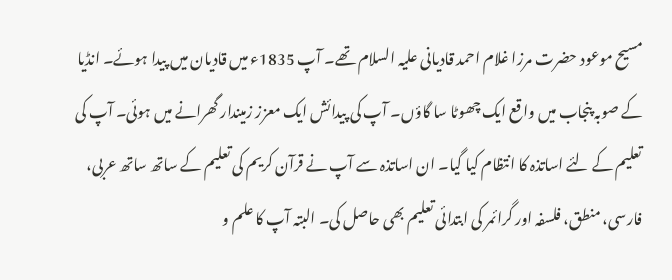مسیح موعود حضرت مرزا غلام احمد قادیانی علیہ السلام تھے۔ آپ 1835ء میں قادیان میں پیدا ہوئے۔ انڈیا کے صوبہ پنجاب میں واقع ایک چھوٹا سا گاؤں۔ آپ کی پیدائش ایک معزز زمیندار گھرانے میں ہوئی۔ آپ کی تعلیم کے لئے اساتذہ کا انتظام کیا گیا۔ ان اساتذہ سے آپ نے قرآن کریم کی تعلیم کے ساتھ ساتھ عربی، فارسی، منطق، فلسفہ اور گرائمر کی ابتدائی تعلیم بھی حاصل کی۔ البتہ آپ کا علم و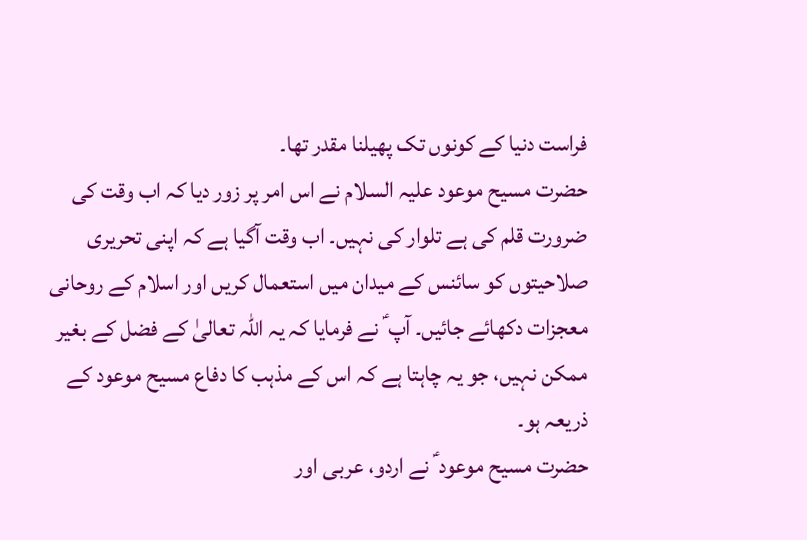فراست دنیا کے کونوں تک پھیلنا مقدر تھا۔
حضرت مسیح موعود علیہ السلام نے اس امر پر زور دیا کہ اب وقت کی ضرورت قلم کی ہے تلوار کی نہیں۔ اب وقت آگیا ہے کہ اپنی تحریری صلاحیتوں کو سائنس کے میدان میں استعمال کریں اور اسلام کے روحانی معجزات دکھائے جائیں۔ آپ ؑ نے فرمایا کہ یہ اللہ تعالیٰ کے فضل کے بغیر ممکن نہیں، جو یہ چاہتا ہے کہ اس کے مذہب کا دفاع مسیح موعود کے ذریعہ ہو۔
حضرت مسیح موعود ؑ نے اردو، عربی اور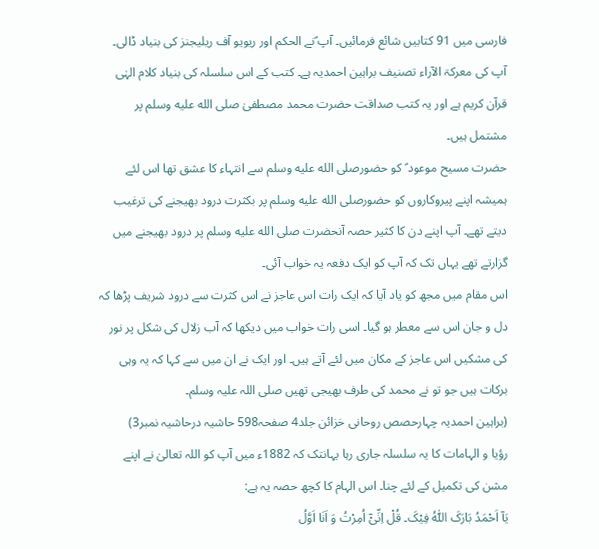فارسی میں 91 کتابیں شائع فرمائیں۔ آپ ؑنے الحکم اور ریویو آف ریلیجنز کی بنیاد ڈالی۔ آپ کی معرکۃ الآراء تصنیف براہین احمدیہ ہے۔ کتب کے اس سلسلہ کی بنیاد کلام الہٰی قرآن کریم ہے اور یہ کتب صداقت حضرت محمد مصطفیٰ صلى الله عليه وسلم پر مشتمل ہیں۔
حضرت مسیح موعود ؑ کو حضورصلى الله عليه وسلم سے انتہاء کا عشق تھا اس لئے ہمیشہ اپنے پیروکاروں کو حضورصلى الله عليه وسلم پر بکثرت درود بھیجنے کی ترغیب دیتے تھے۔ آپ اپنے دن کا کثیر حصہ آنحضرت صلى الله عليه وسلم پر درود بھیجنے میں گزارتے تھے یہاں تک کہ آپ کو ایک دفعہ یہ خواب آئی۔
اس مقام میں مجھ کو یاد آیا کہ ایک رات اس عاجز نے اس کثرت سے درود شریف پڑھا کہ دل و جان اس سے معطر ہو گیا۔ اسی رات خواب میں دیکھا کہ آب زلال کی شکل پر نور کی مشکیں اس عاجز کے مکان میں لئے آتے ہیں۔ اور ایک نے ان میں سے کہا کہ یہ وہی برکات ہیں جو تو نے محمد کی طرف بھیجی تھیں صلی اللہ علیہ وسلم۔
(براہین احمدیہ چہارحصص روحانی خزائن جلد4 صفحہ598 حاشیہ درحاشیہ نمبر3)
رؤیا و الہامات کا یہ سلسلہ جاری رہا یہانتک کہ 1882ء میں آپ کو اللہ تعالیٰ نے اپنے مشن کی تکمیل کے لئے چنا۔ اس الہام کا کچھ حصہ یہ ہے:
یَآ اَحْمَدُ بَارَکَ اللّٰہُ فِیْکَ۔ قُلْ اِنِّیْٓ اُمِرْتُ وَ اَنَا اَوَّلُ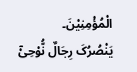الْمُؤْمِنِیْنَ۔
یَنْصُرُکَ رِجَالٌ نُّوْحِیْٓ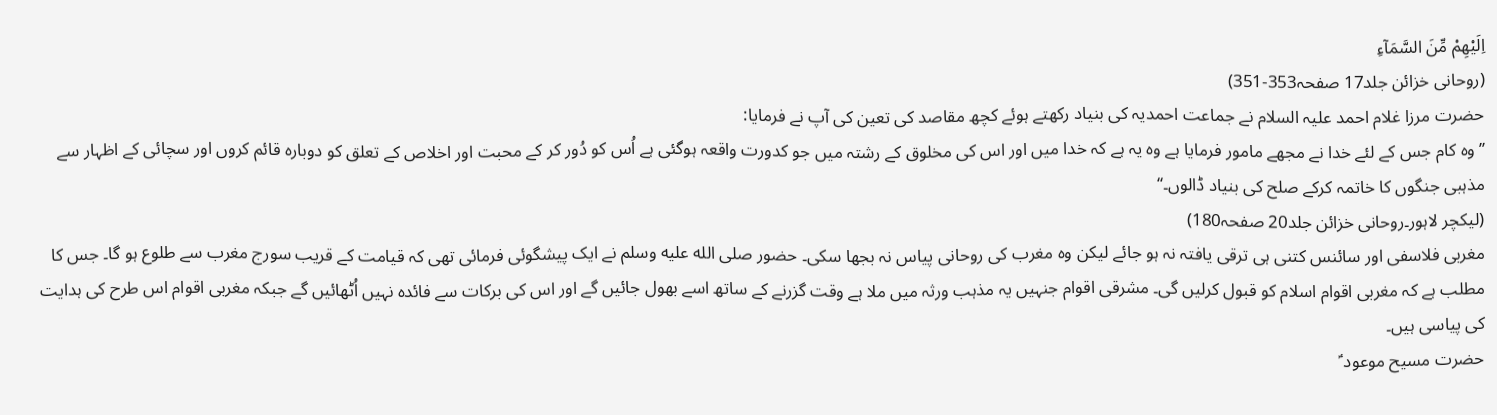اِلَیْھِمْ مِّنَ السَّمَآءِ
(روحانی خزائن جلد17 صفحہ353-351)
حضرت مرزا غلام احمد علیہ السلام نے جماعت احمدیہ کی بنیاد رکھتے ہوئے کچھ مقاصد کی تعین کی آپ نے فرمایا:
’’وہ کام جس کے لئے خدا نے مجھے مامور فرمایا ہے وہ یہ ہے کہ خدا میں اور اس کی مخلوق کے رشتہ میں جو کدورت واقعہ ہوگئی ہے اُس کو دُور کر کے محبت اور اخلاص کے تعلق کو دوبارہ قائم کروں اور سچائی کے اظہار سے مذہبی جنگوں کا خاتمہ کرکے صلح کی بنیاد ڈالوں۔‘‘
(لیکچر لاہور۔روحانی خزائن جلد20 صفحہ180)
مغربی فلاسفی اور سائنس کتنی ہی ترقی یافتہ نہ ہو جائے لیکن وہ مغرب کی روحانی پیاس نہ بجھا سکی۔ حضور صلى الله عليه وسلم نے ایک پیشگوئی فرمائی تھی کہ قیامت کے قریب سورج مغرب سے طلوع ہو گا۔ جس کا مطلب ہے کہ مغربی اقوام اسلام کو قبول کرلیں گی۔ مشرقی اقوام جنہیں یہ مذہب ورثہ میں ملا ہے وقت گزرنے کے ساتھ اسے بھول جائیں گے اور اس کی برکات سے فائدہ نہیں اُٹھائیں گے جبکہ مغربی اقوام اس طرح کی ہدایت کی پیاسی ہیں۔
حضرت مسیح موعود ؑ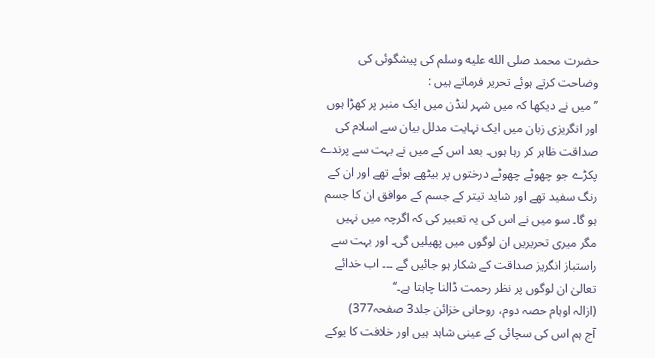حضرت محمد صلى الله عليه وسلم کی پیشگوئی کی وضاحت کرتے ہوئے تحریر فرماتے ہیں :
’’میں نے دیکھا کہ میں شہر لنڈن میں ایک منبر پر کھڑا ہوں اور انگریزی زبان میں ایک نہایت مدلل بیان سے اسلام کی صداقت ظاہر کر رہا ہوں۔ بعد اس کے میں نے بہت سے پرندے پکڑے جو چھوٹے چھوٹے درختوں پر بیٹھے ہوئے تھے اور ان کے رنگ سفید تھے اور شاید تیتر کے جسم کے موافق ان کا جسم ہو گا۔ سو میں نے اس کی یہ تعبیر کی کہ اگرچہ میں نہیں مگر میری تحریریں ان لوگوں میں پھیلیں گی۔ اور بہت سے راستباز انگریز صداقت کے شکار ہو جائیں گے ۔۔۔ اب خدائے تعالیٰ ان لوگوں پر نظر رحمت ڈالنا چاہتا ہے۔‘‘
(ازالہ اوہام حصہ دوم، روحانی خزائن جلد3 صفحہ377)
آج ہم اس کی سچائی کے عینی شاہد ہیں اور خلافت کا یوکے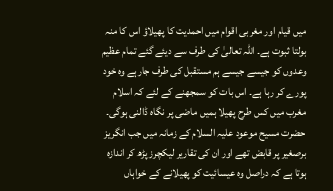میں قیام اور مغربی اقوام میں احمدیت کا پھیلاؤ اس کا منہ بولتا ثبوت ہے۔ اللہ تعالیٰ کی طرف سے دیئے گئے تمام عظیم وعدوں کو جیسے جیسے ہم مستقبل کی طرف جارہے وہ خود پورے کر رہا ہے۔ اس بات کو سمجھنے کے لئے کہ اسلام مغرب میں کس طرح پھیلا ہمیں ماضی پر نگاہ ڈالنی ہوگی۔ حضرت مسیح موعود علیہ السلام کے زمانہ میں جب انگریز برصغیر پر قابض تھے اور ان کی تقاریر لیکچرز پڑھ کر اندازہ ہوتا ہے کہ دراصل وہ عیسائیت کو پھیلانے کے خواہاں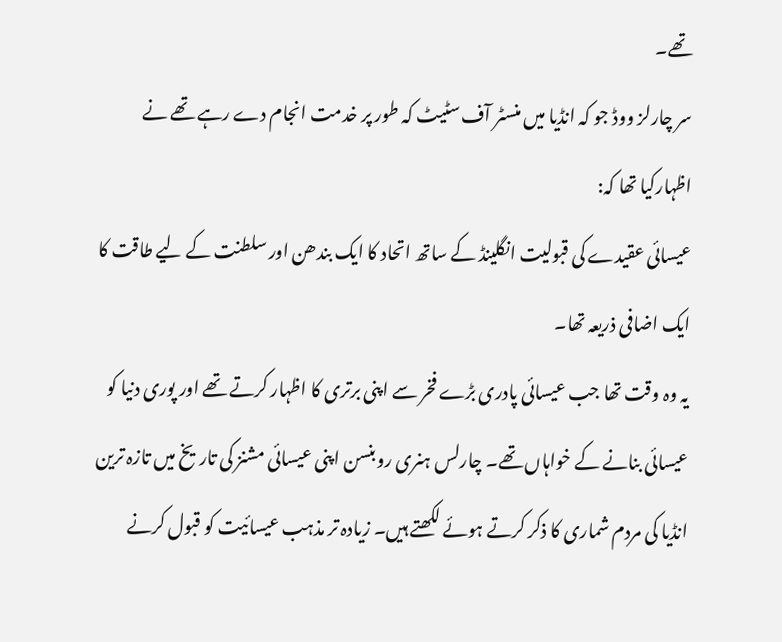تھے۔
سر چارلز ووڈ جو کہ انڈیا میں منسٹر آف سٹیٹ کہ طور پر خدمت انجام دے رہے تھے نے اظہارکیا تھا کہ:
عیسائی عقیدے کی قبولیت انگلینڈ کے ساتھ اتحاد کا ایک بندھن اور سلطنت کے لیے طاقت کا ایک اضافی ذریعہ تھا۔
یہ وہ وقت تھا جب عیسائی پادری بڑے فخر سے اپنی برتری کا اظہار کرتے تھے اور پوری دنیا کو عیسائی بنانے کے خواہاں تھے۔ چارلس ہنری روبنسن اپنی عیسائی مشنز کی تاریخ میں تازہ ترین انڈیا کی مردم شماری کا ذکر کرتے ہوئے لکھتے ہیں۔ زیادہ تر مذہب عیسائیت کو قبول کرنے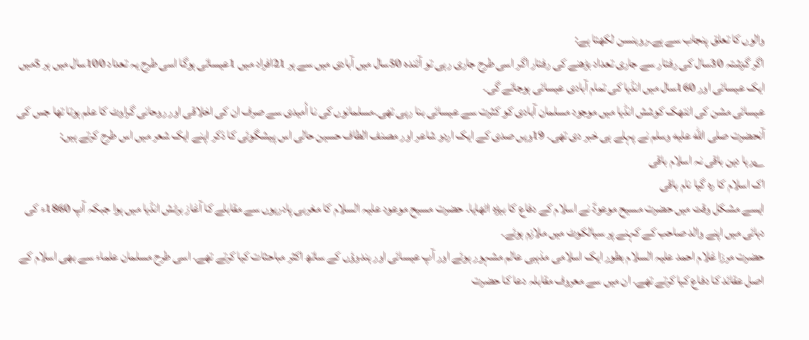والوں کا تعلق پنجاب سے ہے۔روبنسن لکھتا ہے:
اگر گزشتہ 30سال کی رفتار سے جاری تعداد بڑھنے کی رفتار اگر اسی طرح جاری رہی تو آئندہ 50سال میں آبادی میں سے ہر 21افراد میں 1عیسائی ہوگا اسی طرح یہ تعداد 100سال میں ہر 5میں ایک عیسائی اور 160سال میں انڈیا کی تمام آبادی عیسائی ہوجائے گی۔
عیسائی مشن کی انتھک کوشش انڈیا میں موجود مسلمان آبادی کو کثرت سے عیسائی بنا رہی تھی۔مسلمانوں کی نا اُمیدی سے صرف ان کی اخلاقی اور روحانی گراوٹ کا علم ہوتا تھا جس کی آنحضرت صلى الله عليه وسلم نے پہلے ہی خبر دی تھی۔ 19ویں صدی کے ایک اردو شاعر اور مصنف الطاف حسین حالی اس پیشگوئی کا ذکر اپنے ایک شعر میں اس طرح کرتے ہیں:
؎رہا دین باقی نہ اسلام باقی
اک اسلام کا رہ گیا نام باقی
ایسے مشکل وقت میں حضرت مسیح موعودؑ نے اسلام کے دفاع کا بیڑہ اٹھایا۔ حضرت مسیح موعود علیہ السلام کا مغربی پادریوں سے مقابلے کا آغاز برٹش انڈیا میں ہوا جبکہ آپ 1860ء کی دہائی میں اپنے والد صاحب کے کہنے پر سیالکوٹ میں ملازم ہوئے۔
حضرت مرزا غلام احمد علیہ السلام بطور ایک اسلامی مذہبی عالم مشہور ہوئے اور آپ عیسائی اور ہندوؤں کے ساتھ اکثر مباحثات کیا کرتے تھے۔ اسی طرح مسلمان علماء سے بھی اسلام کے اصل عقائد کا دفاع کیا کرتے تھے۔ ان میں سے معروف مقابلہ دعا کا حضرت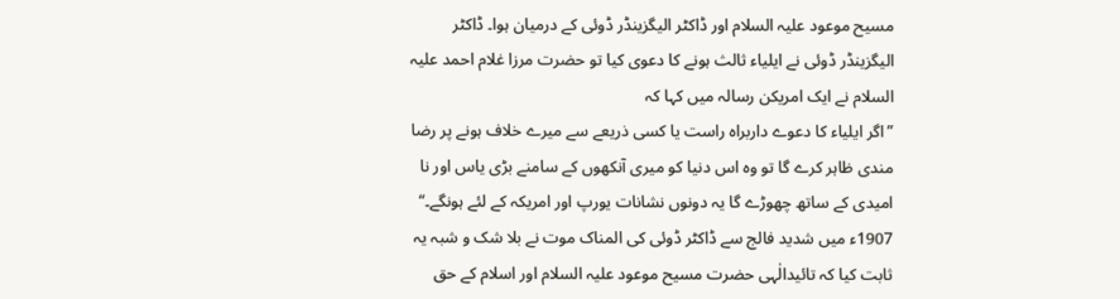مسیح موعود علیہ السلام اور ڈاکٹر الیگزینڈر ڈوئی کے درمیان ہوا۔ ڈاکٹر الیگزینڈر ڈوئی نے ایلیاء ثالث ہونے کا دعوی کیا تو حضرت مرزا غلام احمد علیہ السلام نے ایک امریکن رسالہ میں کہا کہ
’’اگر ایلیاء کا دعوے داربراہ راست یا کسی ذریعے سے میرے خلاف ہونے پر رضا مندی ظاہر کرے گا تو وہ اس دنیا کو میری آنکھوں کے سامنے بڑی یاس اور نا امیدی کے ساتھ چھوڑے گا یہ دونوں نشانات یورپ اور امریکہ کے لئے ہونگے۔‘‘
1907ء میں شدید فالج سے ڈاکٹر ڈوئی کی المناک موت نے بلا شک و شبہ یہ ثابت کیا کہ تائیدالٰہی حضرت مسیح موعود علیہ السلام اور اسلام کے حق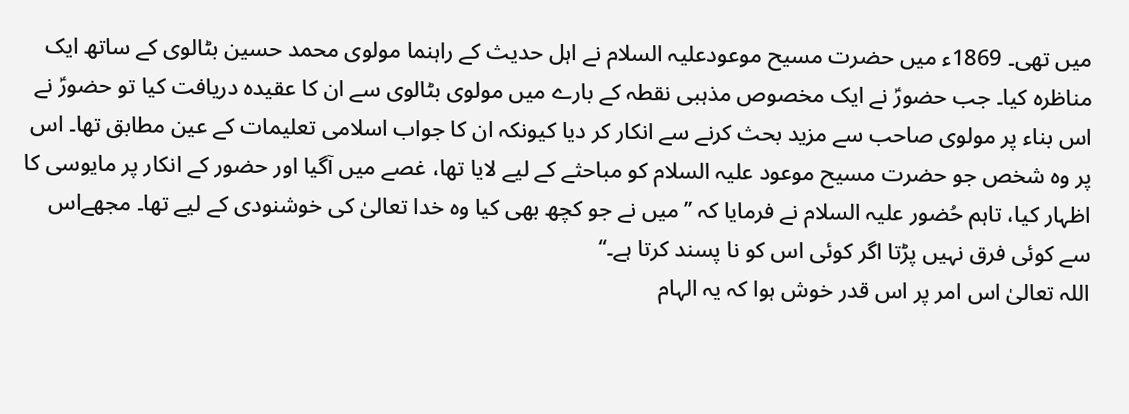میں تھی۔ 1869ء میں حضرت مسیح موعودعلیہ السلام نے اہل حدیث کے راہنما مولوی محمد حسین بٹالوی کے ساتھ ایک مناظرہ کیا۔ جب حضورؑ نے ایک مخصوص مذہبی نقطہ کے بارے میں مولوی بٹالوی سے ان کا عقیدہ دریافت کیا تو حضورؑ نے اس بناء پر مولوی صاحب سے مزید بحث کرنے سے انکار کر دیا کیونکہ ان کا جواب اسلامی تعلیمات کے عین مطابق تھا۔ اس پر وہ شخص جو حضرت مسیح موعود علیہ السلام کو مباحثے کے لیے لایا تھا، غصے میں آگیا اور حضور کے انکار پر مایوسی کا اظہار کیا، تاہم حُضور علیہ السلام نے فرمایا کہ ’’میں نے جو کچھ بھی کیا وہ خدا تعالیٰ کی خوشنودی کے لیے تھا۔ مجھےاس سے کوئی فرق نہیں پڑتا اگر کوئی اس کو نا پسند کرتا ہے۔‘‘
اللہ تعالیٰ اس امر پر اس قدر خوش ہوا کہ یہ الہام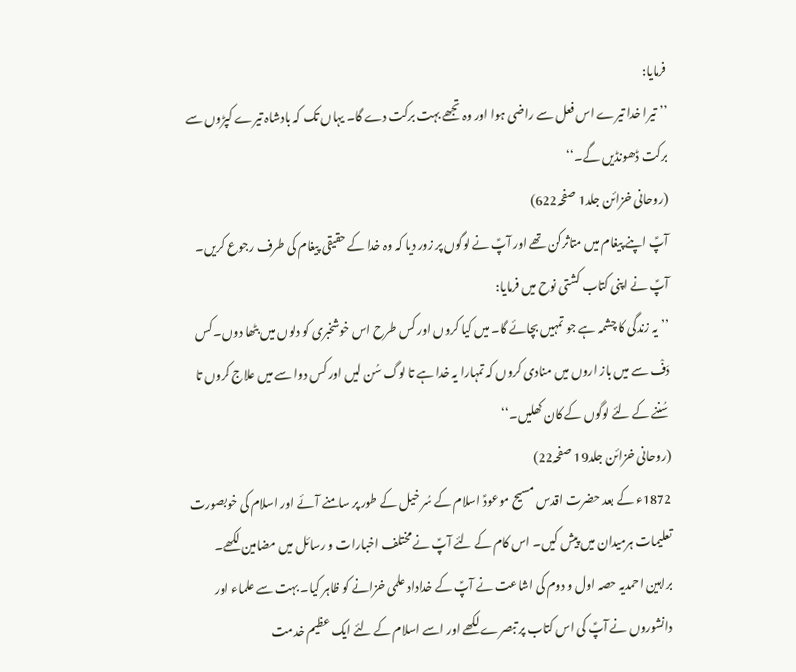فرمایا:
’’تیرا خدا تیرے اس فعل سے راضی ہوا اور وہ تجھے بہت برکت دے گا۔ یہاں تک کہ بادشاہ تیرے کپڑوں سے برکت ڈھونڈیں گے۔‘‘
(روحانی خزائن جلد1 صفحہ622)
آپؑ اپنے پیغام میں متاثرکن تھے اور آپؑ نے لوگوں پر زور دیا کہ وہ خدا کے حقیقی پیغام کی طرف رجوع کریں۔ آپؑ نے اپنی کتاب کشتی نوح میں فرمایا:
’’یہ زندگی کا چشمہ ہے جو تمہیں بچائے گا۔ میں کیا کروں اور کس طرح اس خوشخبری کو دلوں میں بٹھا دوں۔ کس دَفْ سے میں باز اروں میں منادی کروں کہ تمہارا یہ خدا ہے تا لوگ سُن لیں اور کس دوا سے میں علاج کروں تا سُننے کے لئے لوگوں کے کان کھلیں۔‘‘
(روحانی خزائن جلد19 صفحہ22)
1872ء کے بعد حضرت اقدس مسیح موعودؑ اسلام کے سُر خیل کے طور پر سامنے آئے اور اسلام کی خوبصورت تعلیمات ہرمیدان میں پیش کیں۔ اس کام کے لئے آپؑ نے مختلف اخبارات و رسائل میں مضامین لکھے۔ براہین احمدیہ حصہ اول و دوم کی اشاعت نے آپؑ کے خداداد علمی خزانے کو ظاہر کیا۔ بہت سے علماء اور دانشوروں نے آپؑ کی اس کتاب پر تبصرے لکھے اور اسے اسلام کے لئے ایک عظیم خدمت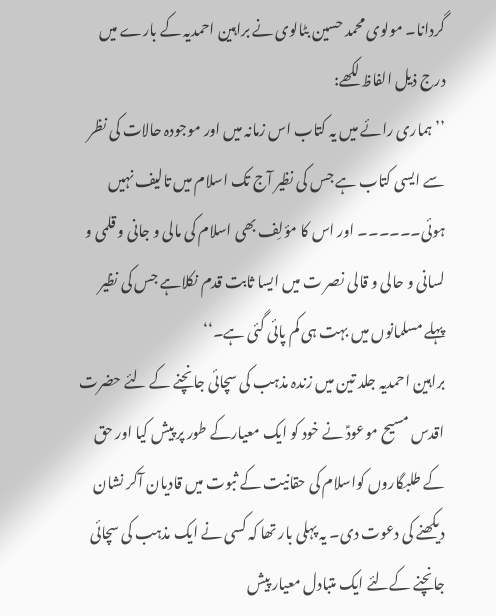گردانا۔ مولوی محمد حسین بٹالوی نے براہین احمدیہ کے بارے میں درج ذیل الفاظ لکھے:
’’ہماری رائے میں یہ کتاب اس زمانہ میں اور موجودہ حالات کی نظر سے ایسی کتاب ہے جس کی نظیر آج تک اسلام میں تالیف نہیں ہوئی۔۔۔۔۔۔ اور اس کا مؤلِف بھی اسلام کی مالی و جانی و قلمی و لسانی و حالی و قالی نصر ت میں ایسا ثابت قدم نکلاہے جس کی نظیر پہلے مسلمانوں میں بہت ہی کم پائی گئی ہے۔‘‘
براہین احمدیہ جلد تین میں زندہ مذہب کی سچائی جانچنے کے لئے حضرت اقدس مسیح موعودؑ نے خود کو ایک معیارکے طور پر پیش کیا اور حق کے طلبگاروں کواسلام کی حقانیت کے ثبوت میں قادیان آکر نشان دیکھنے کی دعوت دی۔ یہ پہلی بار تھا کہ کسی نے ایک مذہب کی سچائی جانچنے کےلئے ایک متبادل معیار پیش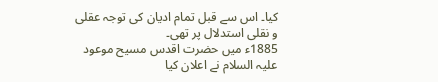کیا۔ اس سے قبل تمام ادیان کی توجہ عقلی و نقلی استدلال پر تھی۔
1885ء میں حضرت اقدس مسیح موعود علیہ السلام نے اعلان کیا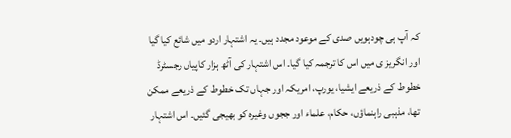کہ آپ ہی چودہویں صدی کے موعود مجدد ہیں۔ یہ اشتہار اردو میں شائع کیا گیا اور انگریز ی میں اس کا ترجمہ کیا گیا۔ اس اشتہار کی آٹھ ہزار کاپیاں رجسٹرڈ خطوط کے ذریعے ایشیا، یورپ، امریکہ اور جہاں تک خطوط کے ذریعے ممکن تھا، مذہبی راہنماؤں، حکام، علماء اور ججوں وغیرہ کو بھیجی گئیں۔ اس اشتہار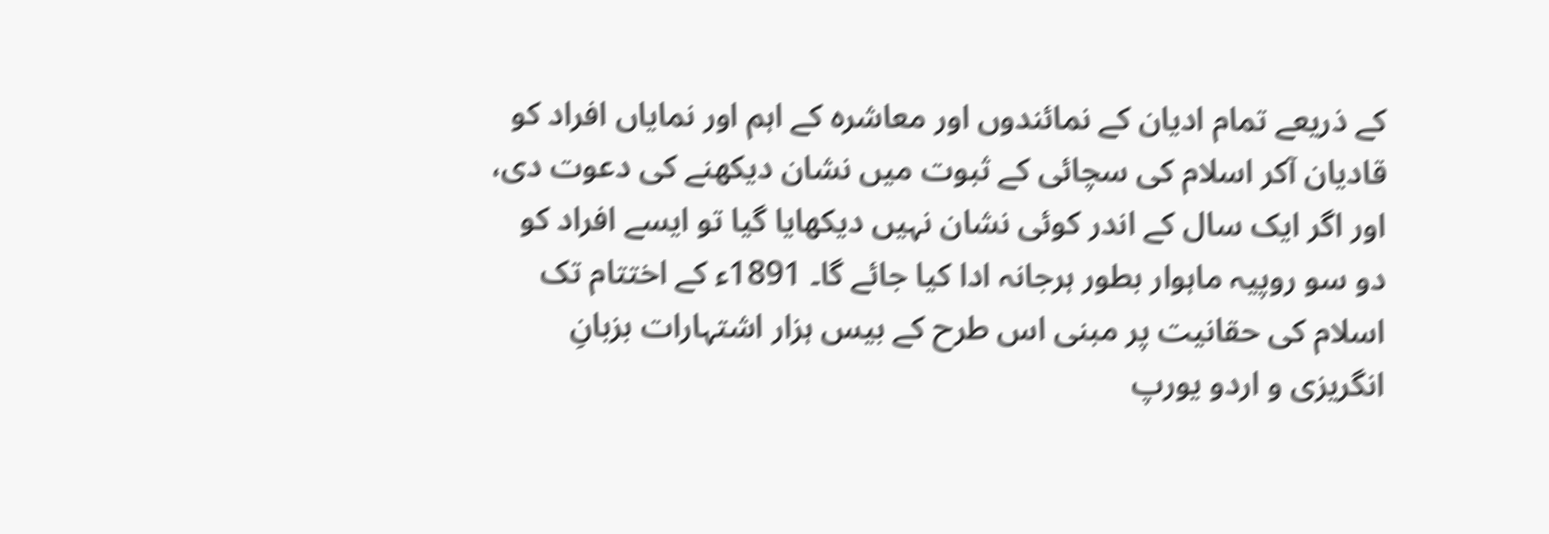کے ذریعے تمام ادیان کے نمائندوں اور معاشرہ کے اہم اور نمایاں افراد کو قادیان آکر اسلام کی سچائی کے ثبوت میں نشان دیکھنے کی دعوت دی، اور اگر ایک سال کے اندر کوئی نشان نہیں دیکھایا گیا تو ایسے افراد کو دو سو روپیہ ماہوار بطور ہرجانہ ادا کیا جائے گا۔ 1891ء کے اختتام تک اسلام کی حقانیت پر مبنی اس طرح کے بیس ہزار اشتہارات بزبانِ انگریزی و اردو یورپ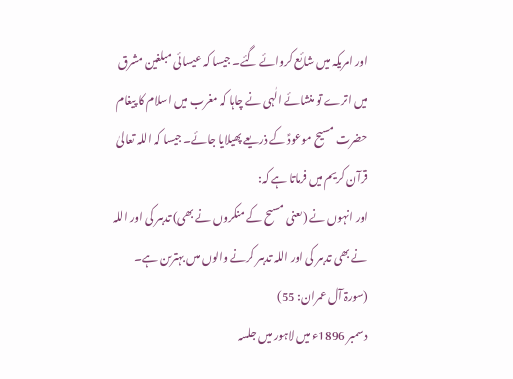اور امریکہ میں شائع کروائے گئے۔ جیسا کہ عیسائی مبلغین مشرق میں اترے تو منشائے الٰہی نے چاہا کہ مغرب میں اسلام کا پیغام حضرت مسیح موعودؑ کے ذریعے پھیلایا جائے۔ جیسا کہ اللہ تعالیٰ قرآن کریم میں فرماتا ہے کہ:
اور انہوں نے (ىعنى مسىح کے منکروں نے بھى) تدبىر کى اور اللہ نے بھى تدبىر کى اور اللہ تدبىر کرنے والوں مىں بہترىن ہے۔
(سورۃ آل عمران: 55)
دسمبر 1896ء میں لاہور میں جلسہ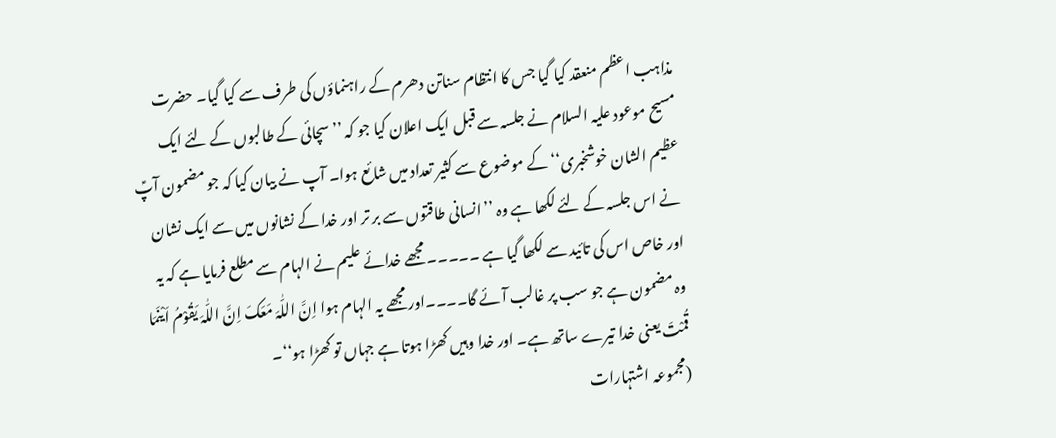مذاہب اعظم منعقد کیا گیا جس کا انتظام سناتن دھرم کے راہنماؤں کی طرف سے کیا گیا۔ حضرت مسیح موعود علیہ السلام نے جلسہ سے قبل ایک اعلان کیا جو کہ ’’سچائی کے طالبوں کے لئے ایک عظیم الشان خوشخبری‘‘ کے موضوع سے کثیر تعداد میں شائع ہوا۔ آپ نے بیان کیا کہ جو مضمون آپؑ نے اس جلسہ کے لئے لکھا ہے وہ ’’انسانی طاقتوں سے بر تر اور خدا کے نشانوں میں سے ایک نشان اور خاص اس کی تائید سے لکھا گیا ہے ۔۔۔۔۔ مجھے خدائے علیم نے الہام سے مطلع فرمایا ہے کہ یہ وہ مضمون ہے جو سب پر غالب آئے گا۔۔۔۔اور مجھے یہ الہام ہوا اِنَّ اللّٰہَ مَعَکَ اِنَّ اللّٰہَ یَقُوْمُ اَیْنَمَا قُمْتَ یعنی خدا تیرے ساتھ ہے۔ اور خدا وہیں کھڑا ہوتا ہے جہاں تو کھڑا ہو‘‘۔
(مجموعہ اشتہارات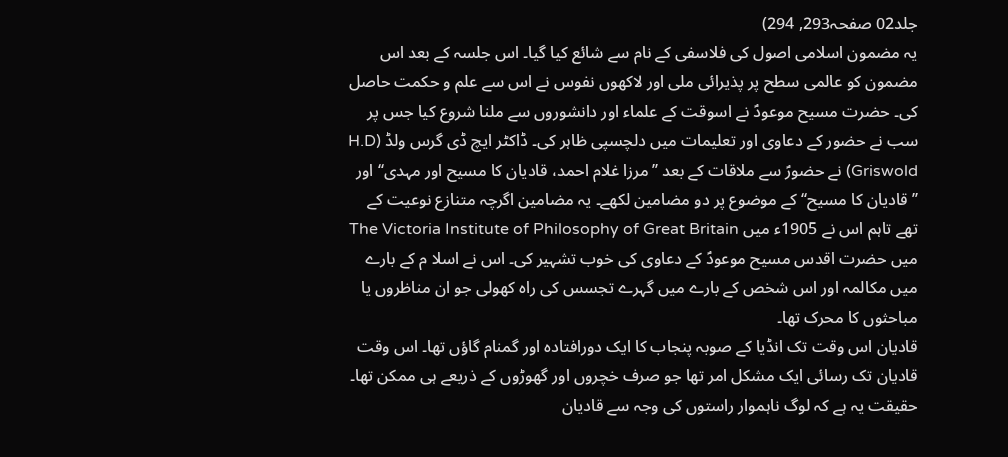جلد02 صفحہ293, 294)
یہ مضمون اسلامی اصول کی فلاسفی کے نام سے شائع کیا گیا۔ اس جلسہ کے بعد اس مضمون کو عالمی سطح پر پذیرائی ملی اور لاکھوں نفوس نے اس سے علم و حکمت حاصل کی۔ حضرت مسیح موعودؑ نے اسوقت کے علماء اور دانشوروں سے ملنا شروع کیا جس پر سب نے حضور کے دعاوی اور تعلیمات میں دلچسپی ظاہر کی۔ ڈاکٹر ایچ ڈی گرس ولڈ (H.D Griswold) نے حضورؑ سے ملاقات کے بعد ’’مرزا غلام احمد، قادیان کا مسیح اور مہدی‘‘ اور ’’قادیان کا مسیح‘‘ کے موضوع پر دو مضامین لکھے۔ یہ مضامین اگرچہ متنازع نوعیت کے تھے تاہم اس نے 1905ء میں The Victoria Institute of Philosophy of Great Britain میں حضرت اقدس مسیح موعودؑ کے دعاوی کی خوب تشہیر کی۔ اس نے اسلا م کے بارے میں مکالمہ اور اس شخص کے بارے میں گہرے تجسس کی راہ کھولی جو ان مناظروں یا مباحثوں کا محرک تھا۔
قادیان اس وقت تک انڈیا کے صوبہ پنجاب کا ایک دورافتادہ اور گمنام گاؤں تھا۔ اس وقت قادیان تک رسائی ایک مشکل امر تھا جو صرف خچروں اور گھوڑوں کے ذریعے ہی ممکن تھا۔ حقیقت یہ ہے کہ لوگ ناہموار راستوں کی وجہ سے قادیان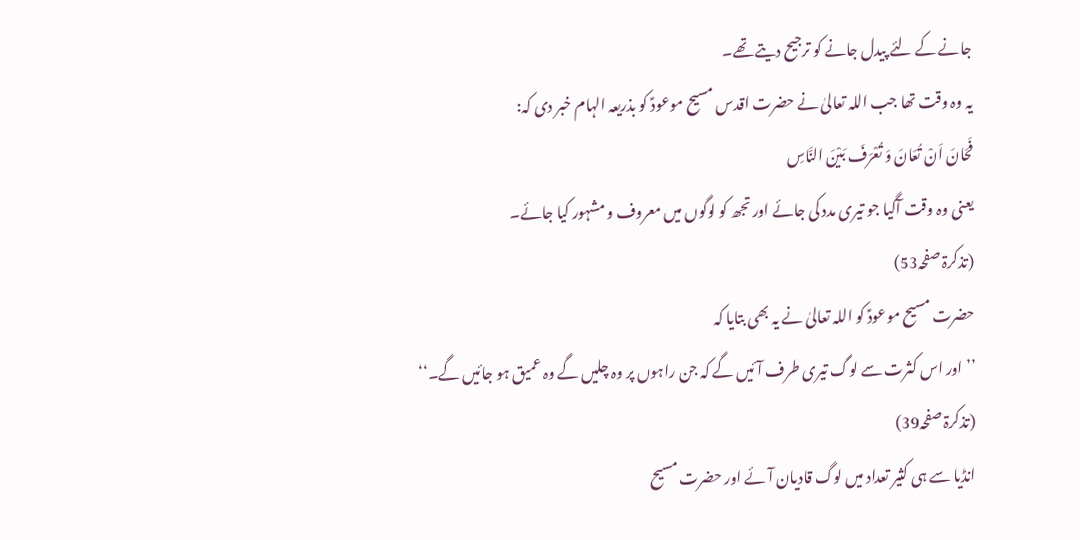جانے کے لئے پیدل جانے کو ترجیح دیتے تھے۔
یہ وہ وقت تھا جب اللہ تعالیٰ نے حضرت اقدس مسیح موعودؑ کو بذریعہ الہام خبر دی کہ:
فَحَانَ اَنْ تُعَانَ وَ تُعْرَفَ بَیْنَ النَّاسِ
یعنی وہ وقت آگیا جو تیری مدد کی جائے اور تجھ کو لوگوں میں معروف و مشہور کیا جائے۔
(تذکرۃ صفحہ53)
حضرت مسیح موعودؑ کو اللہ تعالیٰ نے یہ بھی بتایا کہ
’’اور اس کثرت سے لوگ تیری طرف آئیں گے کہ جن راہوں پر وہ چلیں گے وہ عمیق ہو جائیں گے۔‘‘
(تذکرۃ صفحہ39)
انڈیا سے ہی کثیر تعداد میں لوگ قادیان آئے اور حضرت مسیح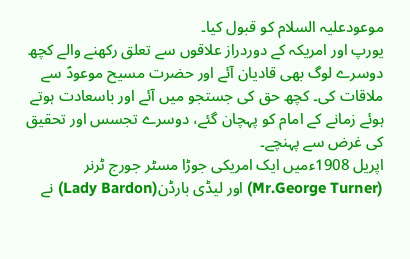موعودعلیہ السلام کو قبول کیا۔
یورپ اور امریکہ کے دوردراز علاقوں سے تعلق رکھنے والے کچھ دوسرے لوگ بھی قادیان آئے اور حضرت مسیح موعودؑ سے ملاقات کی۔ کچھ حق کی جستجو میں آئے اور باسعادت ہوتے ہوئے زمانے کے امام کو پہچان گئے، دوسرے تجسس اور تحقیق کی غرض سے پہنچے۔
اپریل 1908ءمیں ایک امریکی جوڑا مسٹر جورج ٹرنر (Mr.George Turner) اور لیڈی بارڈن(Lady Bardon) نے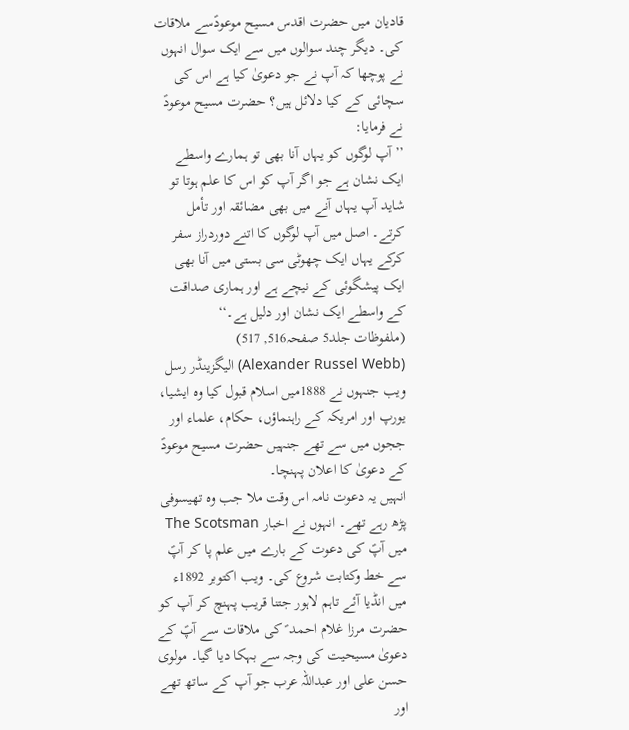قادیان میں حضرت اقدس مسیح موعودؑسے ملاقات کی۔ دیگر چند سوالوں میں سے ایک سوال انہوں نے پوچھا کہ آپ نے جو دعویٰ کیا ہے اس کی سچائی کے کیا دلائل ہیں؟ حضرت مسیح موعودؑ نے فرمایا:
’’آپ لوگوں کو یہاں آنا بھی تو ہمارے واسطے ایک نشان ہے جو اگر آپ کو اس کا علم ہوتا تو شاید آپ یہاں آنے میں بھی مضائقہ اور تأمل کرتے۔ اصل میں آپ لوگوں کا اتنے دوردراز سفر کرکے یہاں ایک چھوٹی سی بستی میں آنا بھی ایک پیشگوئی کے نیچے ہے اور ہماری صداقت کے واسطے ایک نشان اور دلیل ہے۔‘‘
(ملفوظات جلد5 صفحہ516, 517)
(Alexander Russel Webb) الیگزینڈر رسل ویب جنہوں نے 1888میں اسلام قبول کیا وہ ایشیا، یورپ اور امریکہ کے راہنماؤں، حکام، علماء اور ججوں میں سے تھے جنہیں حضرت مسیح موعودؑ کے دعویٰ کا اعلان پہنچا۔
انہیں یہ دعوت نامہ اس وقت ملا جب وہ تھیسوفی پڑھ رہے تھے۔ انہوں نے اخبار The Scotsman میں آپؑ کی دعوت کے بارے میں علم پا کر آپؑ سے خط وکتابت شروع کی۔ ویب اکتوبر 1892ء میں انڈیا آئے تاہم لاہور جتنا قریب پہنچ کر آپ کو حضرت مرزا غلام احمد ؑ کی ملاقات سے آپؑ کے دعویٰ مسیحیت کی وجہ سے بہکا دیا گیا۔ مولوی حسن علی اور عبداللہ عرب جو آپ کے ساتھ تھے اور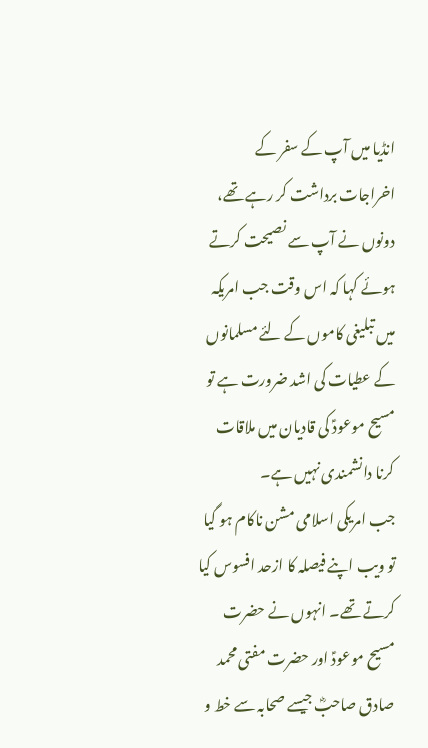انڈیا میں آپ کے سفر کے اخراجات برداشت کر رہے تھے، دونوں نے آپ سے نصیحت کرتے ہوئے کہا کہ اس وقت جب امریکہ میں تبلیغی کاموں کے لئے مسلمانوں کے عطیات کی اشد ضرورت ہے تو مسیح موعودؑ کی قادیان میں ملاقات کرنا دانشمندی نہیں ہے۔
جب امریکی اسلامی مشن ناکام ہو گیا تو ویب اپنے فیصلہ کا ازحد افسوس کیا کرتے تھے۔ انہوں نے حضرت مسیح موعودؑ اور حضرت مفتی محمد صادق صاحبؓ جیسے صحابہ سے خط و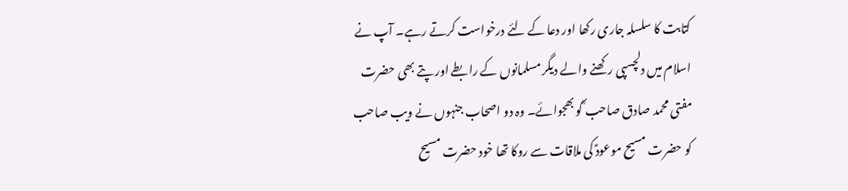کتابت کا سلسلہ جاری رکھا اور دعا کے لئے درخواست کرتے رہے۔ آپ نے اسلام میں دلچسپی رکھنے والے دیگر مسلمانوں کے رابطے اور پتے بھی حضرت مفتی محمد صادق صاحب ؓکو بھجوائے۔ وہ دو اصحاب جنہوں نے ویب صاحب کو حضرت مسیح موعودؑ کی ملاقات سے روکا تھا خود حضرت مسیح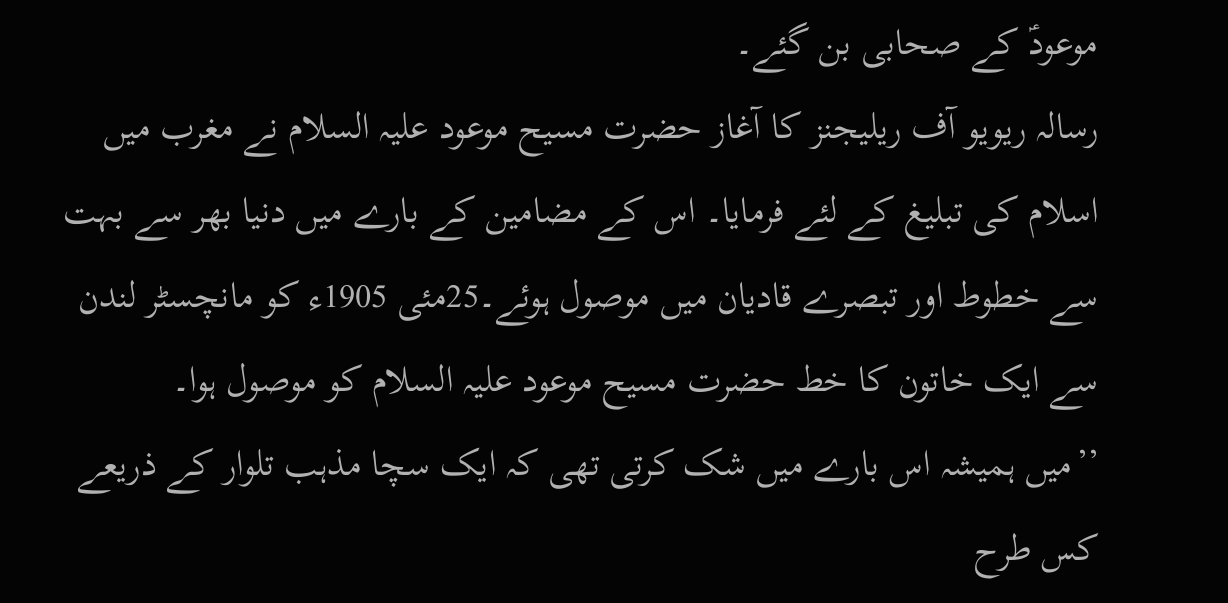موعودؑ کے صحابی بن گئے۔
رسالہ ریویو آف ریلیجنز کا آغاز حضرت مسیح موعود علیہ السلام نے مغرب میں اسلام کی تبلیغ کے لئے فرمایا۔ اس کے مضامین کے بارے میں دنیا بھر سے بہت سے خطوط اور تبصرے قادیان میں موصول ہوئے۔25مئی 1905ء کو مانچسٹر لندن سے ایک خاتون کا خط حضرت مسیح موعود علیہ السلام کو موصول ہوا۔
’’میں ہمیشہ اس بارے میں شک کرتی تھی کہ ایک سچا مذہب تلوار کے ذریعے کس طرح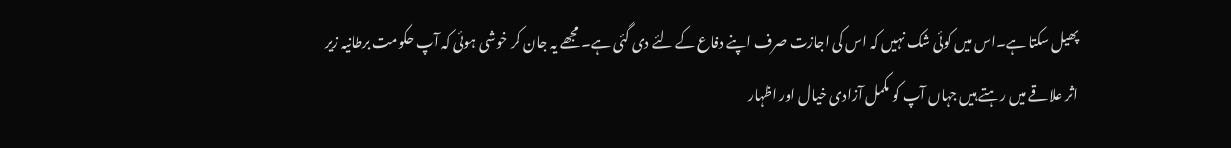پھیل سکتا ہے۔اس میں کوئی شک نہیں کہ اس کی اجازت صرف اپنے دفاع کے لئے دی گئی ہے۔ مجھے یہ جان کر خوشی ہوئی کہ آپ حکومت برطانیہ زیر اثر علاقے میں رہتے ہیں جہاں آپ کو مکمل آزادی خیال اور اظہار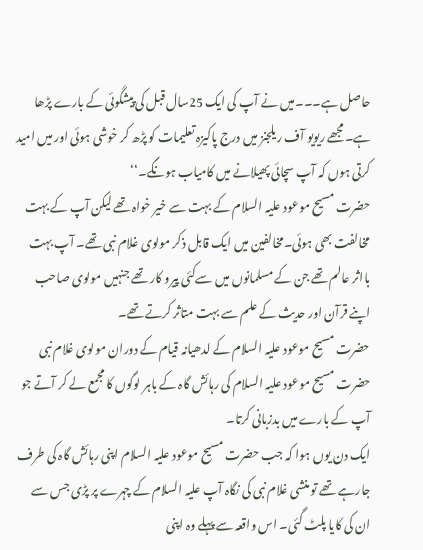حاصل ہے۔۔۔میں نے آپ کی ایک 25سال قبل کی پیشگوئی کے بارے پڑھا ہے۔مجھے ریویو آف ریلجنز میں درج پاکیزہ تعلیمات کو پڑھ کر خوشی ہوئی اور میں امید کرتی ہوں کہ آپ سچائی پھیلانے میں کامیاب ہونگے۔‘‘
حضرت مسیح موعود علیہ السلام کے بہت سے خیر خواہ تھے لیکن آپ کے بہت مخالفت بھی ہوئی۔مخالفین میں ایک قابل ذکر مولوی غلام نبی تھے۔ آپ بہت بااثر عالم تھے جن کے مسلمانوں میں سےکئی پیرو کار تھے جنہیں مولوی صاحب اپنے قرآن اور حدیث کے علم سے بہت متاثر کرتے تھے۔
حضرت مسیح موعود علیہ السلام کے لدھیانہ قیام کے دوران مولوی غلام نبی حضرت مسیح موعود علیہ السلام کی رہائش گاہ کے باہر لوگوں کا مجمع لے کر آتے جو آپ کے بارے میں بدزبانی کرتا۔
ایک دن یوں ہوا کہ جب حضرت مسیح موعود علیہ السلام اپنی رہائش گاہ کی طرف جارہے تھے تو منشی غلام نبی کی نگاہ آپ علیہ السلام کے چہرے پر پڑی جس سے ان کی کایا پلٹ گئی۔ اس واقعہ سے پہلے وہ اپنی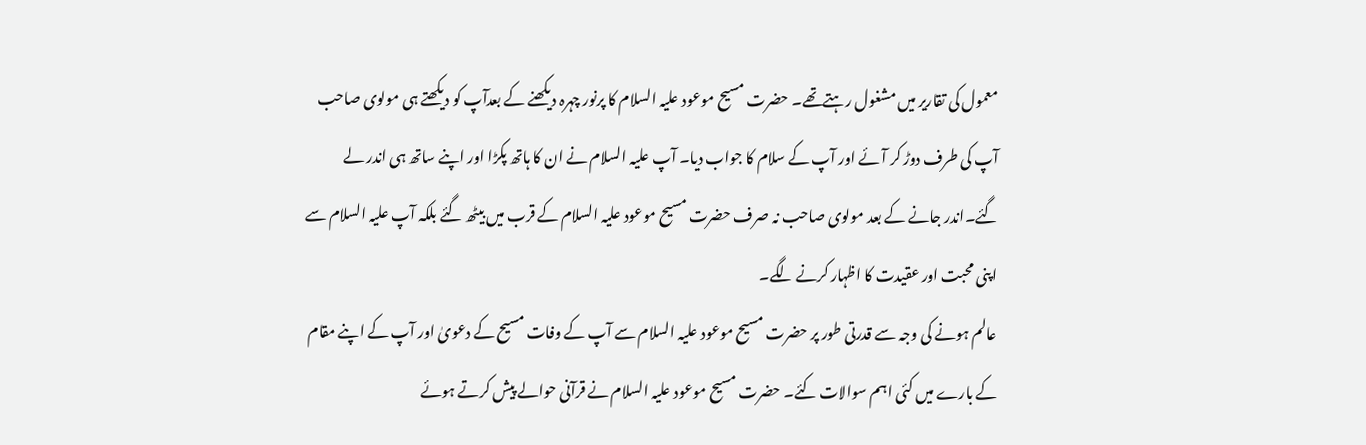معمول کی تقاریر میں مشغول رہتےتھے۔ حضرت مسیح موعود علیہ السلام کا پرنور چہرہ دیکھنے کے بعدآپ کو دیکھتے ہی مولوی صاحب آپ کی طرف دوڑ کر آئے اور آپ کے سلام کا جواب دیا۔ آپ علیہ السلام نے ان کا ہاتھ پکڑا اور اپنے ساتھ ہی اندر لے گئے۔اندر جانے کے بعد مولوی صاحب نہ صرف حضرت مسیح موعود علیہ السلام کے قرب میں بیٹھ گئے بلکہ آپ علیہ السلام سے اپنی محبت اور عقیدت کا اظہار کرنے لگے۔
عالم ہونے کی وجہ سے قدرتی طور پر حضرت مسیح موعود علیہ السلام سے آپ کے وفات مسیح کے دعویٰ اور آپ کے اپنے مقام کے بارے میں کئی اہم سوالات کئے۔ حضرت مسیح موعود علیہ السلام نے قرآنی حوالے پیش کرتے ہوئے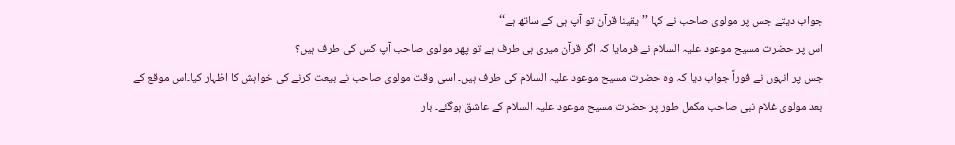جواب دیتے جس پر مولوی صاحب نے کہا ’’یقینا قرآن تو آپ ہی کے ساتھ ہے‘‘
اس پر حضرت مسیح موعود علیہ السلام نے فرمایا کہ اگر قرآن میری ہی طرف ہے تو پھر مولوی صاحب آپ کس کی طرف ہیں؟
جس پر انہوں نے فوراً جواب دیا کہ وہ حضرت مسیح موعود علیہ السلام کی طرف ہیں۔ اسی وقت مولوی صاحب نے بیعت کرنے کی خواہش کا اظہار کیا۔اس موقع کے بعد مولوی غلام نبی صاحب مکمل طور پر حضرت مسیح موعود علیہ السلام کے عاشق ہوگئے۔ بار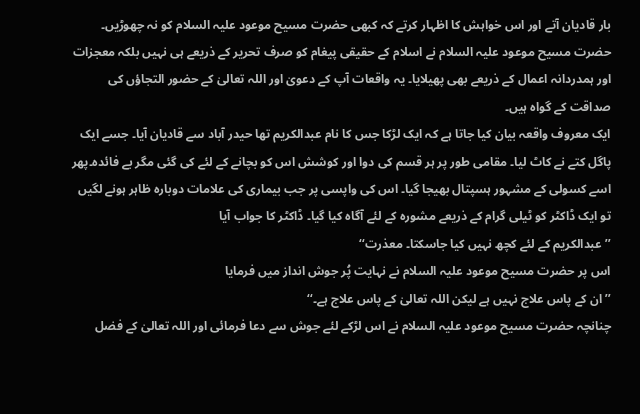بار قادیان آتے اور اس خواہش کا اظہار کرتے کہ کبھی حضرت مسیح موعود علیہ السلام کو نہ چھوڑیں۔
حضرت مسیح موعود علیہ السلام نے اسلام کے حقیقی پیغام کو صرف تحریر کے ذریعے ہی نہیں بلکہ معجزات اور ہمدردانہ اعمال کے ذریعے بھی پھیلایا۔ یہ واقعات آپ کے دعویٰ اور اللہ تعالیٰ کے حضور التجاؤں کی صداقت کے گواہ ہیں۔
ایک معروف واقعہ بیان کیا جاتا ہے کہ ایک لڑکا جس کا نام عبدالکریم تھا حیدر آباد سے قادیان آیا۔ جسے ایک پاگل کتے نے کاٹ لیا۔ مقامی طور پر ہر قسم کی دوا اور کوشش اس کو بچانے کے لئے کی گئی مگر بے فائدہ۔پھر اسے کسولی کے مشہور ہسپتال بھیجا گیا۔ اس کی واپسی پر جب بیماری کی علامات دوبارہ ظاہر ہونے لگیں تو ایک ڈاکٹر کو ٹیلی گرام کے ذریعے مشورہ کے لئے آگاہ کیا گیا۔ ڈاکٹر کا جواب آیا
’’عبدالکریم کے لئے کچھ نہیں کیا جاسکتا۔ معذرت‘‘
اس پر حضرت مسیح موعود علیہ السلام نے نہایت پُر جوش انداز میں فرمایا
’’ان کے پاس علاج نہیں ہے لیکن اللہ تعالیٰ کے پاس علاج ہے۔‘‘
چنانچہ حضرت مسیح موعود علیہ السلام نے اس لڑکے لئے جوش سے دعا فرمائی اور اللہ تعالیٰ کے فضل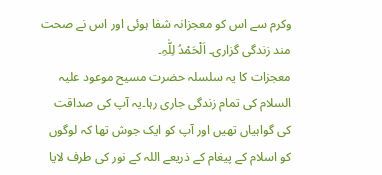وکرم سے اس کو معجزانہ شفا ہوئی اور اس نے صحت مند زندگی گزاری۔ اَلْحَمْدُ لِلّٰہِ۔
معجزات کا یہ سلسلہ حضرت مسیح موعود علیہ السلام کی تمام زندگی جاری رہا۔یہ آپ کی صداقت کی گواہیاں تھیں اور آپ کو ایک جوش تھا کہ لوگوں کو اسلام کے پیغام کے ذریعے اللہ کے نور کی طرف لایا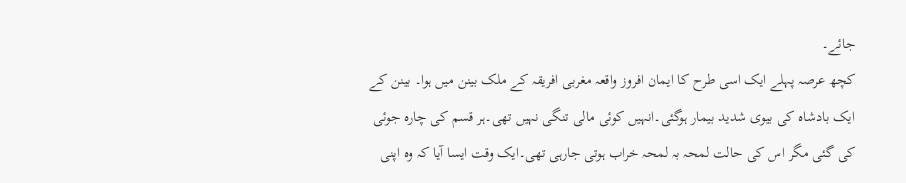جائے۔
کچھ عرصہ پہلے ایک اسی طرح کا ایمان افروز واقعہ مغربی افریقہ کے ملک بینن میں ہوا۔ بینن کے ایک بادشاہ کی بیوی شدید بیمار ہوگئی۔انہیں کوئی مالی تنگی نہیں تھی۔ہر قسم کی چارہ جوئی کی گئی مگر اس کی حالت لمحہ بہ لمحہ خراب ہوتی جارہی تھی۔ایک وقت ایسا آیا کہ وہ اپنی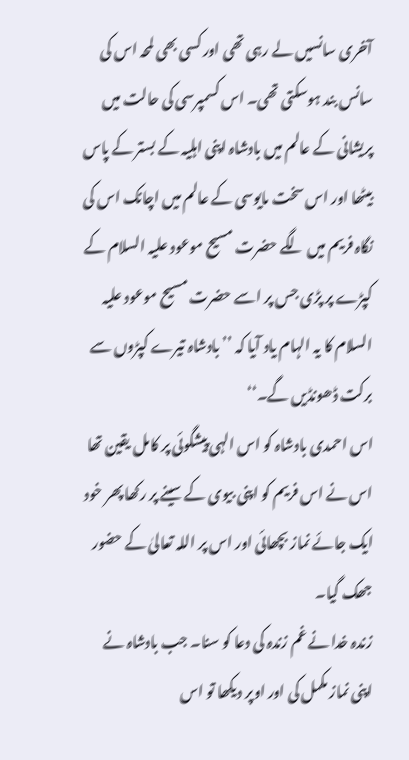آخری سانسیں لے رہی تھی اور کسی بھی لمحہ اس کی سانس بند ہوسکتی تھی۔ اس کسمپرسی کی حالت میں پریشانی کے عالم میں بادشاہ اپنی اہلیہ کے بستر کے پاس بیٹھا اور اس سخت مایوسی کے عالم میں اچانک اس کی نگاہ فریم میں لگے حضرت مسیح موعود علیہ السلام کے کپڑے پر پڑی جس پر اسے حضرت مسیح موعود علیہ السلام کا یہ الہام یاد آیا کہ ’’بادشاہ تیرے کپڑوں سے برکت ڈھونڈیں گے۔‘‘
اس احمدی بادشاہ کو اس الہی پیشگوئی پر کامل یقین تھا اس نے اس فریم کو اپنی بیوی کے سینے پر رکھا پھر خود ایک جائے نماز بچھائی اور اس پر اللہ تعالیٰ کے حضور جھک گیا۔
زندہ خدا نے غم زندہ کی دعا کو سنا۔ جب بادشاہ نے اپنی نماز مکمل کی اور اوپر دیکھا تو اس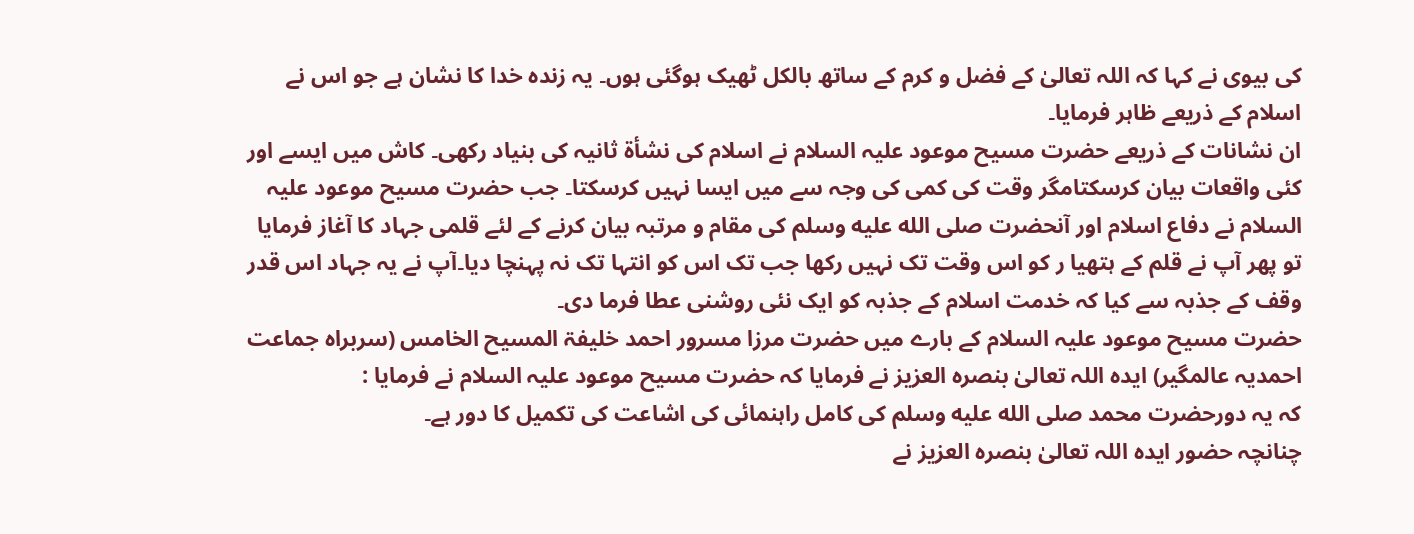کی بیوی نے کہا کہ اللہ تعالیٰ کے فضل و کرم کے ساتھ بالکل ٹھیک ہوگئی ہوں۔ یہ زندہ خدا کا نشان ہے جو اس نے اسلام کے ذریعے ظاہر فرمایا۔
ان نشانات کے ذریعے حضرت مسیح موعود علیہ السلام نے اسلام کی نشأۃ ثانیہ کی بنیاد رکھی۔ کاش میں ایسے اور کئی واقعات بیان کرسکتامگر وقت کی کمی کی وجہ سے میں ایسا نہیں کرسکتا۔ جب حضرت مسیح موعود علیہ السلام نے دفاع اسلام اور آنحضرت صلى الله عليه وسلم کی مقام و مرتبہ بیان کرنے کے لئے قلمی جہاد کا آغاز فرمایا تو پھر آپ نے قلم کے ہتھیا ر کو اس وقت تک نہیں رکھا جب تک اس کو انتہا تک نہ پہنچا دیا۔آپ نے یہ جہاد اس قدر وقف کے جذبہ سے کیا کہ خدمت اسلام کے جذبہ کو ایک نئی روشنی عطا فرما دی۔
حضرت مسیح موعود علیہ السلام کے بارے میں حضرت مرزا مسرور احمد خلیفۃ المسیح الخامس (سربراہ جماعت احمدیہ عالمگیر) ایدہ اللہ تعالیٰ بنصرہ العزیز نے فرمایا کہ حضرت مسیح موعود علیہ السلام نے فرمایا :
کہ یہ دورحضرت محمد صلى الله عليه وسلم کی کامل راہنمائی کی اشاعت کی تکمیل کا دور ہے۔
چنانچہ حضور ایدہ اللہ تعالیٰ بنصرہ العزیز نے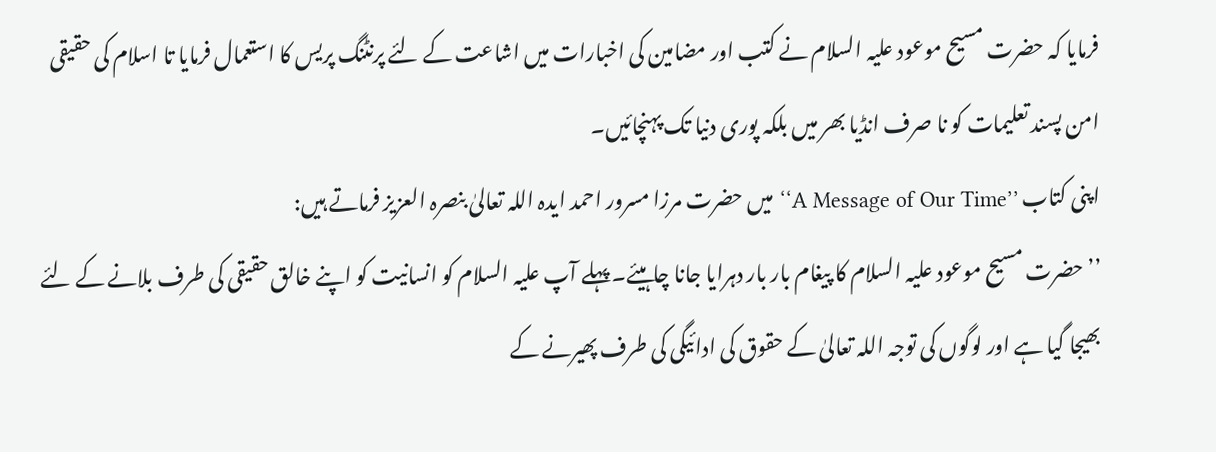فرمایا کہ حضرت مسیح موعود علیہ السلام نے کتب اور مضامین کی اخبارات میں اشاعت کے لئے پرنٹنگ پریس کا استعمال فرمایا تا اسلام کی حقیقی امن پسند تعلیمات کو نا صرف انڈیا بھر میں بلکہ پوری دنیا تک پہنچائیں۔
اپنی کتاب ’’A Message of Our Time‘‘ میں حضرت مرزا مسرور احمد ایدہ اللہ تعالیٰ بنصرہ العزیز فرماتے ہیں:
’’حضرت مسیح موعود علیہ السلام کا پیغام بار بار دہرایا جانا چاہیئے۔ پہلے آپ علیہ السلام کو انسانیت کو اپنے خالق حقیقی کی طرف بلانے کے لئے بھیجا گیا ہے اور لوگوں کی توجہ اللہ تعالیٰ کے حقوق کی ادائیگی کی طرف پھیرنے کے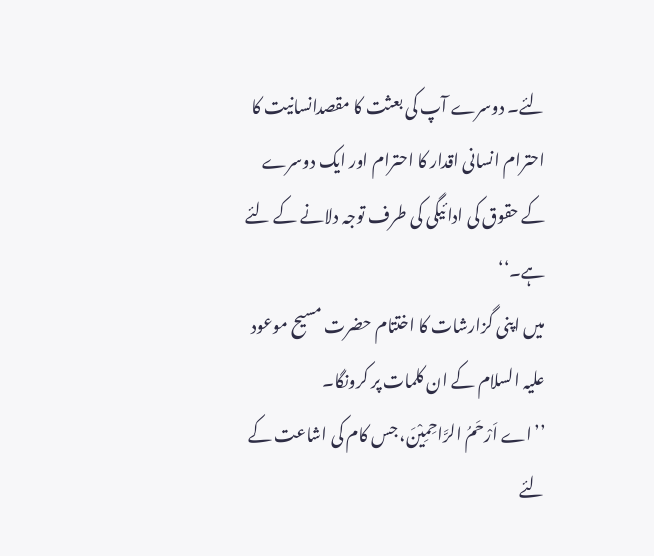لئے۔ دوسرے آپ کی بعثت کا مقصدانسانیت کا احترام انسانی اقدار کا احترام اور ایک دوسرے کے حقوق کی ادائیگی کی طرف توجہ دلانے کے لئے ہے۔‘‘
میں اپنی گزارشات کا اختتام حضرت مسیح موعود علیہ السلام کے ان کلمات پر کرونگا۔
’’اے اَرْحَمُ الرَّاحِمِیْنَ، جس کام کی اشاعت کے لئے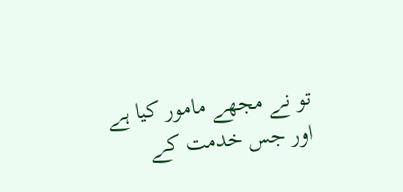تو نے مجھے مامور کیا ہے اور جس خدمت کے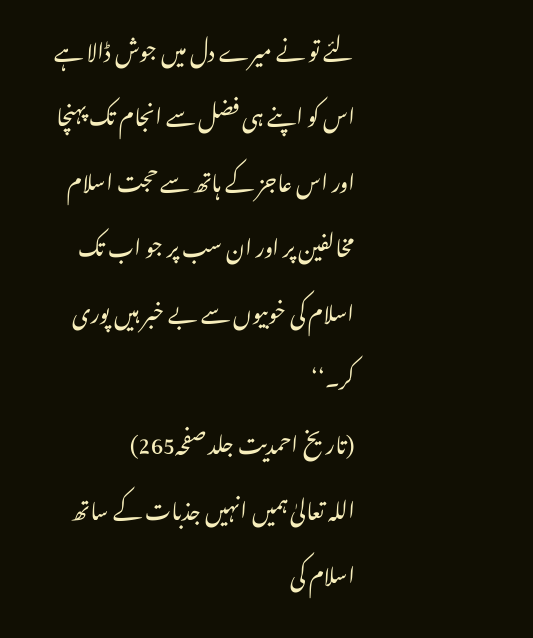لئے تو نے میرے دل میں جوش ڈالا ہے اس کو اپنے ہی فضل سے انجام تک پہنچا اور اس عاجز کے ہاتھ سے حجت اسلام مخالفین پر اور ان سب پر جو اب تک اسلام کی خوبیوں سے بے خبر ہیں پوری کر۔‘‘
(تاریخ احمدیت جلد صفحہ265)
اللہ تعالیٰ ہمیں انہیں جذبات کے ساتھ اسلام کی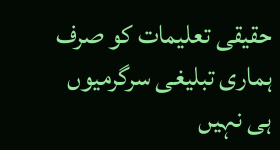حقیقی تعلیمات کو صرف ہماری تبلیغی سرگرمیوں ہی نہیں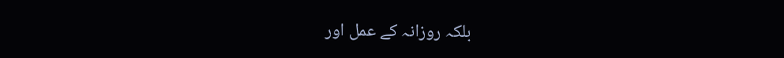بلکہ روزانہ کے عمل اور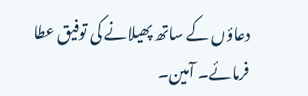دعاؤں کے ساتھ پھیلانے کی توفیق عطا فرمائے۔ آمین۔